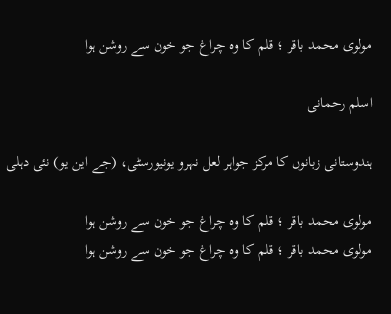مولوی محمد باقر ؛ قلم کا وہ چراغ جو خون سے روشن ہوا

اسلم رحمانی

ہندوستانی زبانوں کا مرکز جواہر لعل نہرو یونیورسٹی، (جے این یو) نئی دہلی

مولوی محمد باقر ؛ قلم کا وہ چراغ جو خون سے روشن ہوا
مولوی محمد باقر ؛ قلم کا وہ چراغ جو خون سے روشن ہوا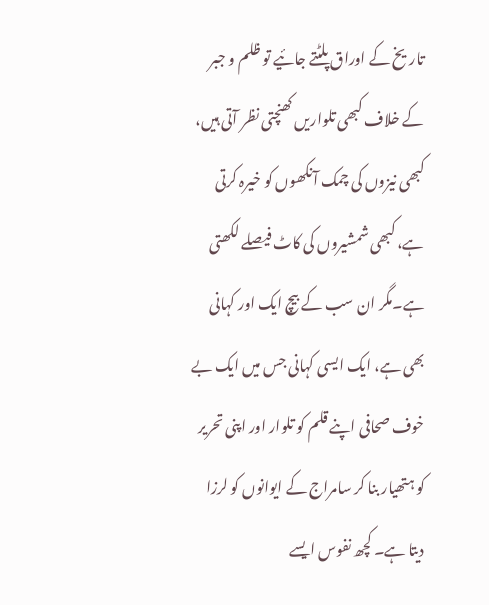تاریخ کے اوراق پلٹتے جائیے تو ظلم و جبر کے خلاف کبھی تلواریں کھنچتی نظر آتی ہیں، کبھی نیزوں کی چمک آنکھوں کو خیرہ کرتی ہے، کبھی شمشیروں کی کاٹ فیصلے لکھتی ہے۔مگر ان سب کے بیچ ایک اور کہانی بھی ہے، ایک ایسی کہانی جس میں ایک بے خوف صحافی اپنے قلم کو تلوار اور اپنی تحریر کو ہتھیار بنا کر سامراج کے ایوانوں کو لرزا دیتا ہے۔ کچھ نفوس ایسے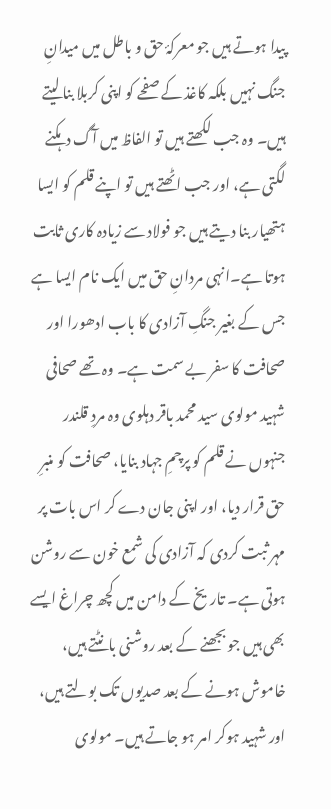پیدا ہوتے ہیں جو معرکۂ حق و باطل میں میدانِ جنگ نہیں بلکہ کاغذ کے صفحے کو اپنی کربلا بنا لیتے ہیں۔ وہ جب لکھتے ہیں تو الفاظ میں آگ دہکنے لگتی ہے، اور جب اٹھتے ہیں تو اپنے قلم کو ایسا ہتھیار بنا دیتے ہیں جو فولاد سے زیادہ کاری ثابت ہوتا ہے۔انہی مردانِ حق میں ایک نام ایسا ہے جس کے بغیر جنگِ آزادی کا باب ادھورا اور صحافت کا سفر بے سمت ہے۔ وہ تھے صحافی شہید مولوی سید محمد باقر دہلوی وہ مردِ قلندر جنہوں نے قلم کو پرچمِ جہاد بنایا، صحافت کو منبرِ حق قرار دیا، اور اپنی جان دے کر اس بات پر مہر ثبت کردی کہ آزادی کی شمع خون سے روشن ہوتی ہے۔ تاریخ کے دامن میں کچھ چراغ ایسے بھی ہیں جو بجھنے کے بعد روشنی بانٹتے ہیں، خاموش ہونے کے بعد صدیوں تک بولتے ہیں، اور شہید ہوکر امر ہو جاتے ہیں۔ مولوی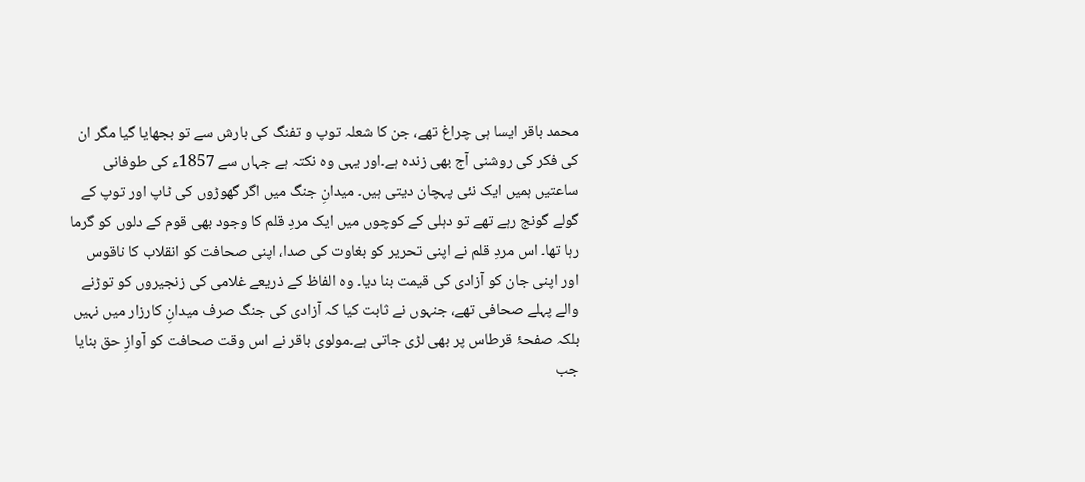محمد باقر ایسا ہی چراغ تھے، جن کا شعلہ توپ و تفنگ کی بارش سے تو بجھایا گیا مگر ان کی فکر کی روشنی آج بھی زندہ ہے۔اور یہی وہ نکتہ ہے جہاں سے 1857ء کی طوفانی ساعتیں ہمیں ایک نئی پہچان دیتی ہیں۔ میدانِ جنگ میں اگر گھوڑوں کی ٹاپ اور توپ کے گولے گونج رہے تھے تو دہلی کے کوچوں میں ایک مردِ قلم کا وجود بھی قوم کے دلوں کو گرما رہا تھا۔ اس مردِ قلم نے اپنی تحریر کو بغاوت کی صدا، اپنی صحافت کو انقلاب کا ناقوس اور اپنی جان کو آزادی کی قیمت بنا دیا۔ وہ الفاظ کے ذریعے غلامی کی زنجیروں کو توڑنے والے پہلے صحافی تھے، جنہوں نے ثابت کیا کہ آزادی کی جنگ صرف میدانِ کارزار میں نہیں بلکہ صفحۂ قرطاس پر بھی لڑی جاتی ہے۔مولوی باقر نے اس وقت صحافت کو آوازِ حق بنایا جب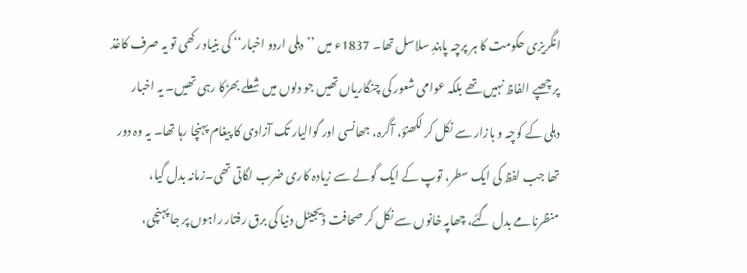انگریزی حکومت کا ہر پرچہ پابندِ سلاسل تھا۔ 1837ء میں ’’دہلی اردو اخبار‘‘ کی بنیاد رکھی تو یہ صرف کاغذ پر چھپے الفاظ نہیں تھے بلکہ عوامی شعور کی چنگاریاں تھیں جو دلوں میں شعلے بھڑکا رہی تھیں۔ یہ اخبار دہلی کے کوچہ و بازار سے نکل کر لکھنؤ، آگرہ، جھانسی اور گوالیار تک آزادی کا پیغام پہنچا رہا تھا۔ یہ وہ دور تھا جب لفظ کی ایک سطر، توپ کے ایک گولے سے زیادہ کاری ضرب لگاتی تھی۔زمانہ بدل گیا، منظرنامے بدل گئے، چھاپہ خانوں سے نکل کر صحافت ڈیجیٹل دنیا کی برق رفتار راہوں پر جا پہنچی،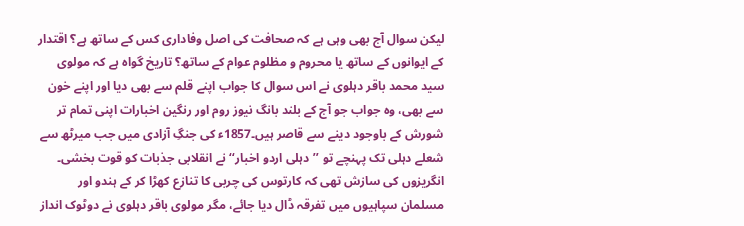لیکن سوال آج بھی وہی ہے کہ صحافت کی اصل وفاداری کس کے ساتھ ہے؟ اقتدار کے ایوانوں کے ساتھ یا محروم و مظلوم عوام کے ساتھ؟ تاریخ گواہ ہے کہ مولوی سید محمد باقر دہلوی نے اس سوال کا جواب اپنے قلم سے بھی دیا اور اپنے خون سے بھی، وہ جواب جو آج کے بلند بانگ نیوز روم اور رنگین اخبارات اپنی تمام تر شورش کے باوجود دینے سے قاصر ہیں۔1857ء کی جنگِ آزادی میں جب میرٹھ سے شعلے دہلی تک پہنچے تو ’’دہلی اردو اخبار‘‘ نے انقلابی جذبات کو قوت بخشی۔ انگریزوں کی سازش تھی کہ کارتوس کی چربی کا تنازع کھڑا کر کے ہندو اور مسلمان سپاہیوں میں تفرقہ ڈال دیا جائے، مگر مولوی باقر دہلوی نے دوٹوک انداز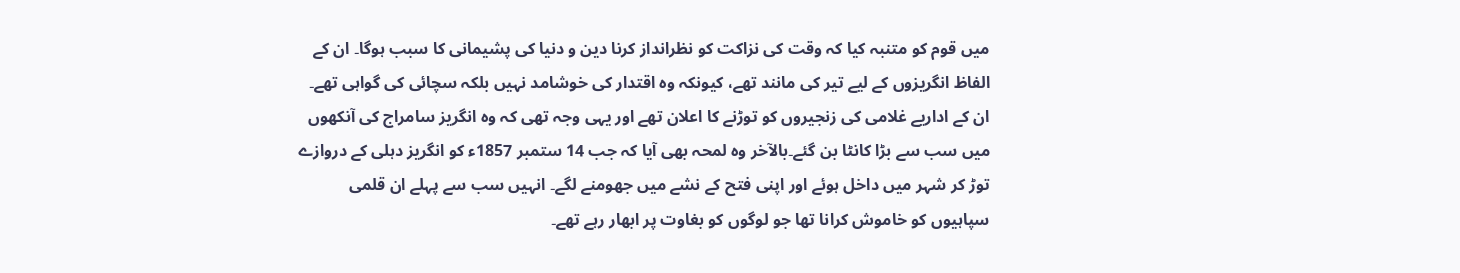میں قوم کو متنبہ کیا کہ وقت کی نزاکت کو نظرانداز کرنا دین و دنیا کی پشیمانی کا سبب ہوگا۔ ان کے الفاظ انگریزوں کے لیے تیر کی مانند تھے، کیونکہ وہ اقتدار کی خوشامد نہیں بلکہ سچائی کی گواہی تھے۔ ان کے اداریے غلامی کی زنجیروں کو توڑنے کا اعلان تھے اور یہی وجہ تھی کہ وہ انگریز سامراج کی آنکھوں میں سب سے بڑا کانٹا بن گئے۔بالآخر وہ لمحہ بھی آیا کہ جب 14 ستمبر 1857ء کو انگریز دہلی کے دروازے توڑ کر شہر میں داخل ہوئے اور اپنی فتح کے نشے میں جھومنے لگے۔ انہیں سب سے پہلے ان قلمی سپاہیوں کو خاموش کرانا تھا جو لوگوں کو بغاوت پر ابھار رہے تھے۔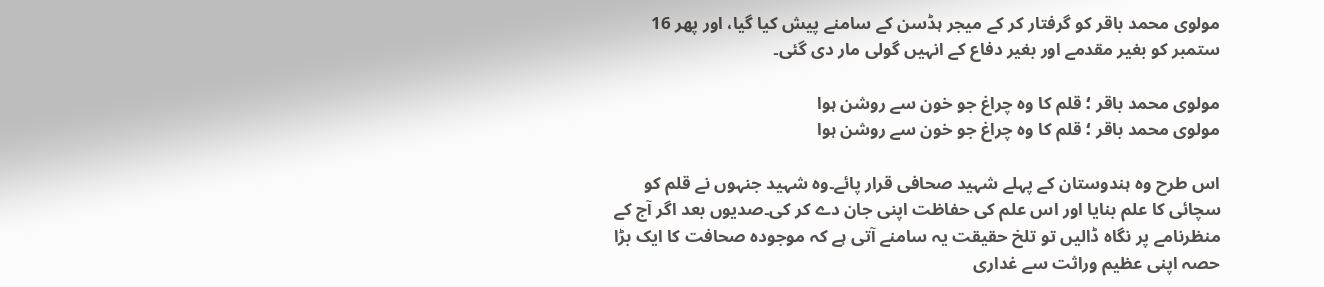مولوی محمد باقر کو گرفتار کر کے میجر ہڈسن کے سامنے پیش کیا گیا، اور پھر 16 ستمبر کو بغیر مقدمے اور بغیر دفاع کے انہیں گولی مار دی گئی۔

مولوی محمد باقر ؛ قلم کا وہ چراغ جو خون سے روشن ہوا
مولوی محمد باقر ؛ قلم کا وہ چراغ جو خون سے روشن ہوا

اس طرح وہ ہندوستان کے پہلے شہید صحافی قرار پائے۔وہ شہید جنہوں نے قلم کو سچائی کا علم بنایا اور اس علم کی حفاظت اپنی جان دے کر کی۔صدیوں بعد اگر آج کے منظرنامے پر نگاہ ڈالیں تو تلخ حقیقت یہ سامنے آتی ہے کہ موجودہ صحافت کا ایک بڑا حصہ اپنی عظیم وراثت سے غداری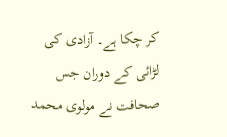کر چکا ہے۔ آزادی کی لڑائی کے دوران جس صحافت نے مولوی محمد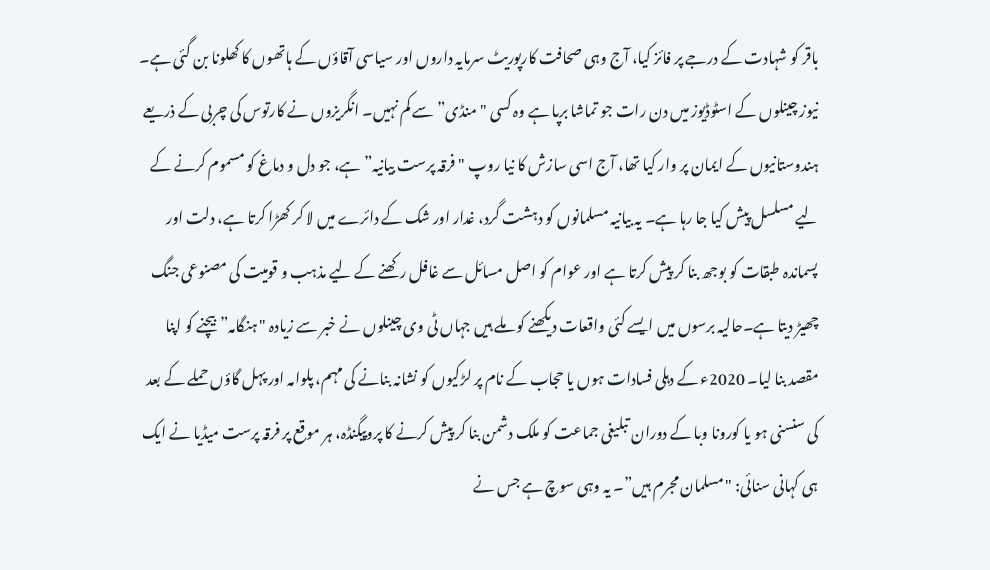باقر کو شہادت کے درجے پر فائز کیا، آج وہی صحافت کارپوریٹ سرمایہ داروں اور سیاسی آقاؤں کے ہاتھوں کا کھلونا بن گئی ہے۔ نیوز چینلوں کے اسٹوڈیوز میں دن رات جو تماشا برپا ہے وہ کسی "منڈی” سے کم نہیں۔ انگریزوں نے کارتوس کی چربی کے ذریعے ہندوستانیوں کے ایمان پر وار کیا تھا، آج اسی سازش کا نیا روپ "فرقہ پرست بیانیہ” ہے، جو دل و دماغ کو مسموم کرنے کے لیے مسلسل پیش کیا جا رہا ہے۔ یہ بیانیہ مسلمانوں کو دہشت گرد، غدار اور شک کے دائرے میں لا کر کھڑا کرتا ہے، دلت اور پسماندہ طبقات کو بوجھ بنا کر پیش کرتا ہے اور عوام کو اصل مسائل سے غافل رکھنے کے لیے مذہب و قومیت کی مصنوعی جنگ چھیڑ دیتا ہے۔حالیہ برسوں میں ایسے کئی واقعات دیکھنے کو ملے ہیں جہاں ٹی وی چینلوں نے خبر سے زیادہ "ہنگامہ” بیچنے کو اپنا مقصد بنا لیا۔ 2020ء کے دہلی فسادات ہوں یا حجاب کے نام پر لڑکیوں کو نشانہ بنانے کی مہم، پلوامہ اور پہل گاؤں حملے کے بعد کی سنسنی ہو یا کورونا وبا کے دوران تبلیغی جماعت کو ملک دشمن بنا کر پیش کرنے کا پروپیگنڈہ، ہر موقع پر فرقہ پرست میڈیا نے ایک ہی کہانی سنائی: "مسلمان مجرم ہیں”۔ یہ وہی سوچ ہے جس نے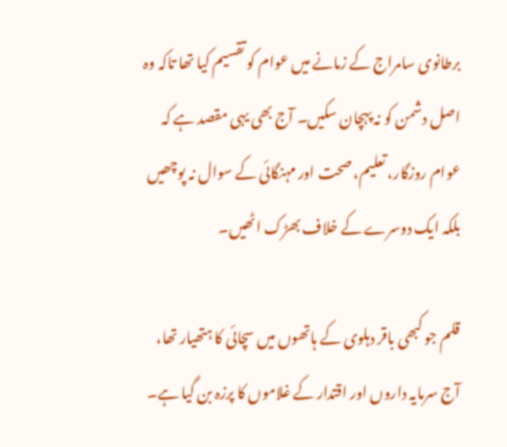برطانوی سامراج کے زمانے میں عوام کو تقسیم کیا تھا تاکہ وہ اصل دشمن کو نہ پہچان سکیں۔ آج بھی یہی مقصد ہے کہ عوام روزگار، تعلیم، صحت اور مہنگائی کے سوال نہ پوچھیں بلکہ ایک دوسرے کے خلاف بھڑک اٹھیں۔

قلم جو کبھی باقر دہلوی کے ہاتھوں میں سچائی کا ہتھیار تھا، آج سرمایہ داروں اور اقتدار کے غلاموں کا پرزہ بن گیا ہے۔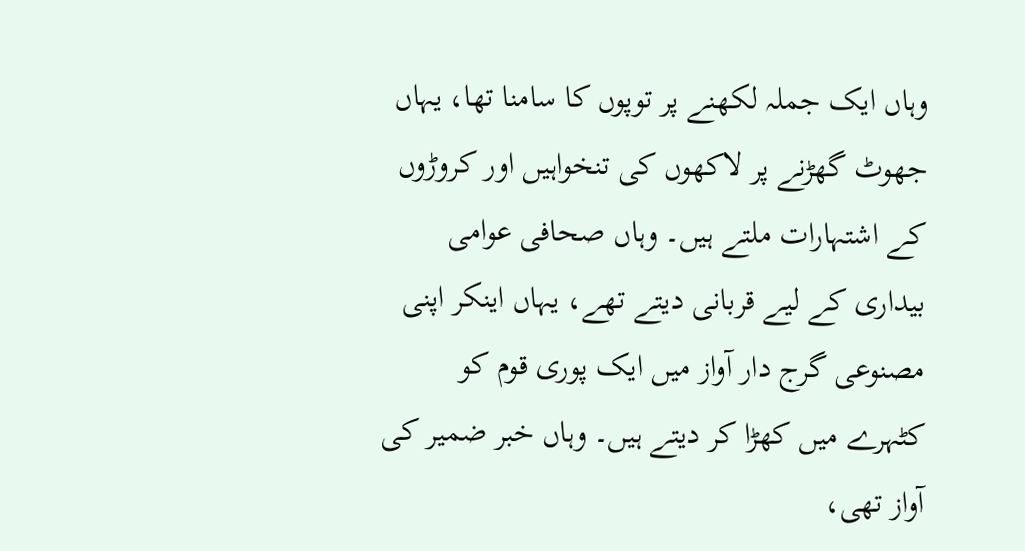وہاں ایک جملہ لکھنے پر توپوں کا سامنا تھا، یہاں جھوٹ گھڑنے پر لاکھوں کی تنخواہیں اور کروڑوں کے اشتہارات ملتے ہیں۔ وہاں صحافی عوامی بیداری کے لیے قربانی دیتے تھے، یہاں اینکر اپنی مصنوعی گرج دار آواز میں ایک پوری قوم کو کٹہرے میں کھڑا کر دیتے ہیں۔ وہاں خبر ضمیر کی آواز تھی،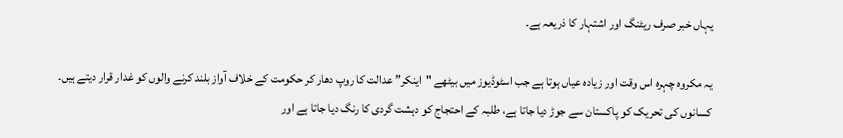یہاں خبر صرف ریٹنگ اور اشتہار کا ذریعہ ہے۔

یہ مکروہ چہرہ اس وقت اور زیادہ عیاں ہوتا ہے جب اسٹوڈیوز میں بیٹھے "اینکر” عدالت کا روپ دھار کر حکومت کے خلاف آواز بلند کرنے والوں کو غدار قرار دیتے ہیں۔ کسانوں کی تحریک کو پاکستان سے جوڑ دیا جاتا ہے، طلبہ کے احتجاج کو دہشت گردی کا رنگ دیا جاتا ہے اور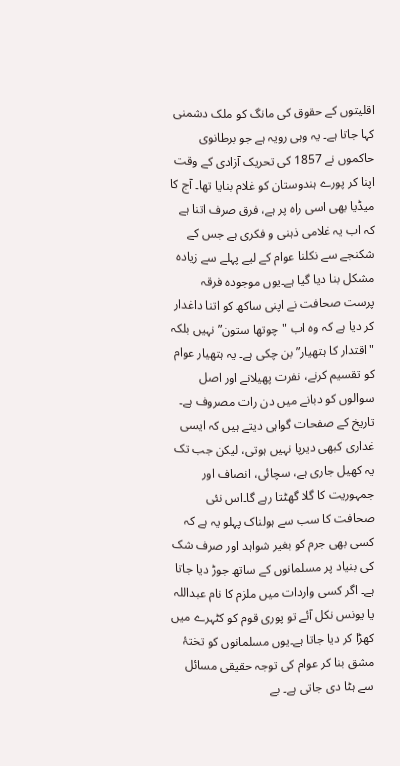اقلیتوں کے حقوق کی مانگ کو ملک دشمنی کہا جاتا ہے۔ یہ وہی رویہ ہے جو برطانوی حاکموں نے 1857 کی تحریک آزادی کے وقت اپنا کر پورے ہندوستان کو غلام بنایا تھا۔ آج کا میڈیا بھی اسی راہ پر ہے، فرق صرف اتنا ہے کہ اب یہ غلامی ذہنی و فکری ہے جس کے شکنجے سے نکلنا عوام کے لیے پہلے سے زیادہ مشکل بنا دیا گیا ہے۔یوں موجودہ فرقہ پرست صحافت نے اپنی ساکھ کو اتنا داغدار کر دیا ہے کہ وہ اب "چوتھا ستون” نہیں بلکہ "اقتدار کا ہتھیار” بن چکی ہے۔ یہ ہتھیار عوام کو تقسیم کرنے، نفرت پھیلانے اور اصل سوالوں کو دبانے میں دن رات مصروف ہے۔ تاریخ کے صفحات گواہی دیتے ہیں کہ ایسی غداری کبھی دیرپا نہیں ہوتی، لیکن جب تک یہ کھیل جاری ہے، سچائی، انصاف اور جمہوریت کا گلا گھٹتا رہے گا۔اس نئی صحافت کا سب سے ہولناک پہلو یہ ہے کہ کسی بھی جرم کو بغیر شواہد اور صرف شک کی بنیاد پر مسلمانوں کے ساتھ جوڑ دیا جاتا ہے۔ اگر کسی واردات میں ملزم کا نام عبداللہ یا یونس نکل آئے تو پوری قوم کو کٹہرے میں کھڑا کر دیا جاتا ہے۔یوں مسلمانوں کو تختۂ مشق بنا کر عوام کی توجہ حقیقی مسائل سے ہٹا دی جاتی ہے۔ بے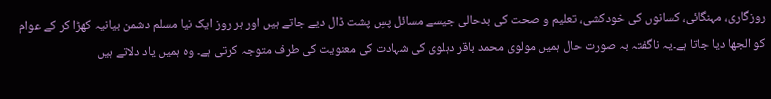روزگاری، مہنگائی، کسانوں کی خودکشی، تعلیم و صحت کی بدحالی جیسے مسائل پسِ پشت ڈال دیے جاتے ہیں اور ہر روز ایک نیا مسلم دشمن بیانیہ کھڑا کر کے عوام کو الجھا دیا جاتا ہے۔یہ ناگفتہ بہ صورت حال ہمیں مولوی محمد باقر دہلوی کی شہادت کی معنویت کی طرف متوجہ کرتی ہے۔ وہ ہمیں یاد دلاتے ہیں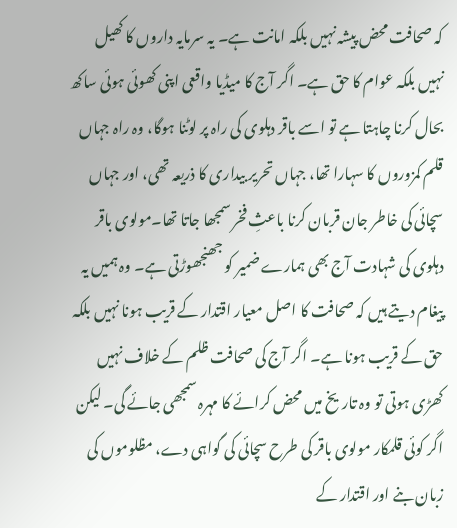کہ صحافت محض پیشہ نہیں بلکہ امانت ہے۔ یہ سرمایہ داروں کا کھیل نہیں بلکہ عوام کا حق ہے۔ اگر آج کا میڈیا واقعی اپنی کھوئی ہوئی ساکھ بحال کرنا چاہتا ہے تو اسے باقر دہلوی کی راہ پر لوٹنا ہوگا، وہ راہ جہاں قلم کمزوروں کا سہارا تھا، جہاں تحریر بیداری کا ذریعہ تھی، اور جہاں سچائی کی خاطر جان قربان کرنا باعثِ فخر سمجھا جاتا تھا۔مولوی باقر دہلوی کی شہادت آج بھی ہمارے ضمیر کو جھنجھوڑتی ہے۔ وہ ہمیں یہ پیغام دیتے ہیں کہ صحافت کا اصل معیار اقتدار کے قریب ہونا نہیں بلکہ حق کے قریب ہونا ہے۔ اگر آج کی صحافت ظلم کے خلاف نہیں کھڑی ہوتی تو وہ تاریخ میں محض کرائے کا مہرہ سمجھی جائے گی۔ لیکن اگر کوئی قلمکار مولوی باقر کی طرح سچائی کی گواہی دے، مظلوموں کی زبان بنے اور اقتدار کے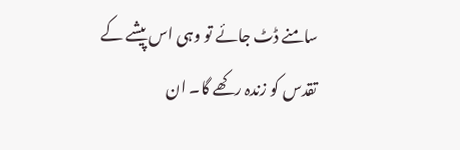سامنے ڈٹ جائے تو وہی اس پیشے کے تقدس کو زندہ رکھے گا۔ ان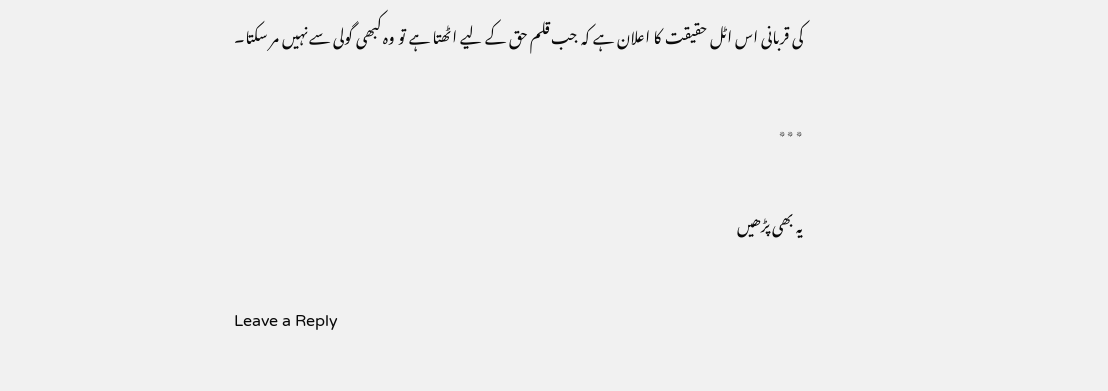کی قربانی اس اٹل حقیقت کا اعلان ہے کہ جب قلم حق کے لیے اٹھتا ہے تو وہ کبھی گولی سے نہیں مر سکتا۔

٭٭٭

یہ بھی پڑھیں

Leave a Reply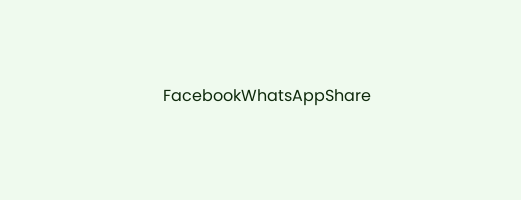FacebookWhatsAppShare